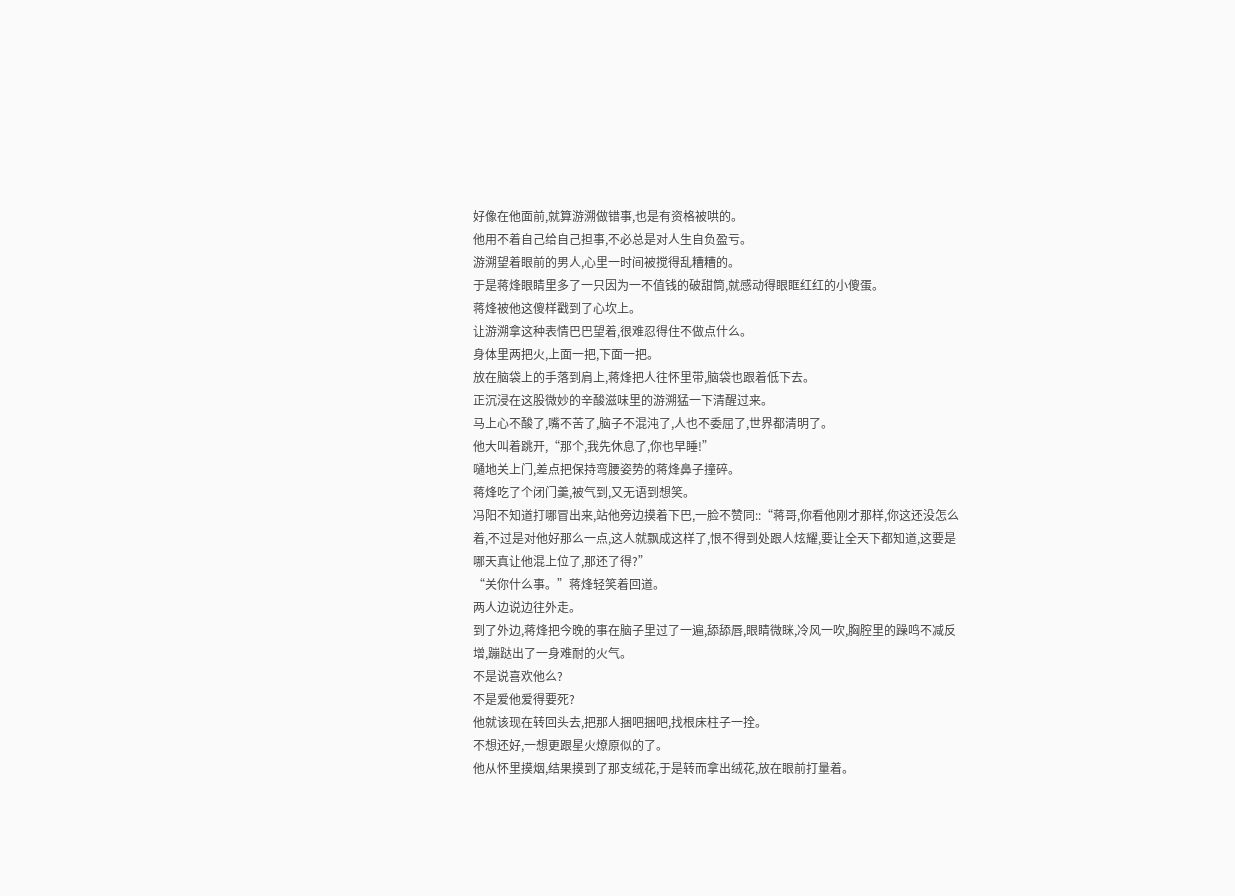好像在他面前,就算游溯做错事,也是有资格被哄的。
他用不着自己给自己担事,不必总是对人生自负盈亏。
游溯望着眼前的男人,心里一时间被搅得乱糟糟的。
于是蒋烽眼睛里多了一只因为一不值钱的破甜筒,就感动得眼眶红红的小傻蛋。
蒋烽被他这傻样戳到了心坎上。
让游溯拿这种表情巴巴望着,很难忍得住不做点什么。
身体里两把火,上面一把,下面一把。
放在脑袋上的手落到肩上,蒋烽把人往怀里带,脑袋也跟着低下去。
正沉浸在这股微妙的辛酸滋味里的游溯猛一下清醒过来。
马上心不酸了,嘴不苦了,脑子不混沌了,人也不委屈了,世界都清明了。
他大叫着跳开,“那个,我先休息了,你也早睡!”
嗵地关上门,差点把保持弯腰姿势的蒋烽鼻子撞碎。
蒋烽吃了个闭门羹,被气到,又无语到想笑。
冯阳不知道打哪冒出来,站他旁边摸着下巴,一脸不赞同::“蒋哥,你看他刚才那样,你这还没怎么着,不过是对他好那么一点,这人就飘成这样了,恨不得到处跟人炫耀,要让全天下都知道,这要是哪天真让他混上位了,那还了得?”
“关你什么事。”蒋烽轻笑着回道。
两人边说边往外走。
到了外边,蒋烽把今晚的事在脑子里过了一遍,舔舔唇,眼睛微眯,冷风一吹,胸腔里的躁鸣不减反增,蹦跶出了一身难耐的火气。
不是说喜欢他么?
不是爱他爱得要死?
他就该现在转回头去,把那人捆吧捆吧,找根床柱子一拴。
不想还好,一想更跟星火燎原似的了。
他从怀里摸烟,结果摸到了那支绒花,于是转而拿出绒花,放在眼前打量着。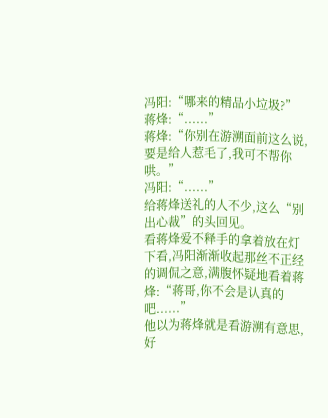冯阳:“哪来的精品小垃圾?”
蒋烽:“......”
蒋烽:“你别在游溯面前这么说,要是给人惹毛了,我可不帮你哄。”
冯阳:“......”
给蒋烽送礼的人不少,这么“别出心裁”的头回见。
看蒋烽爱不释手的拿着放在灯下看,冯阳渐渐收起那丝不正经的调侃之意,满腹怀疑地看着蒋烽:“蒋哥,你不会是认真的吧......”
他以为蒋烽就是看游溯有意思,好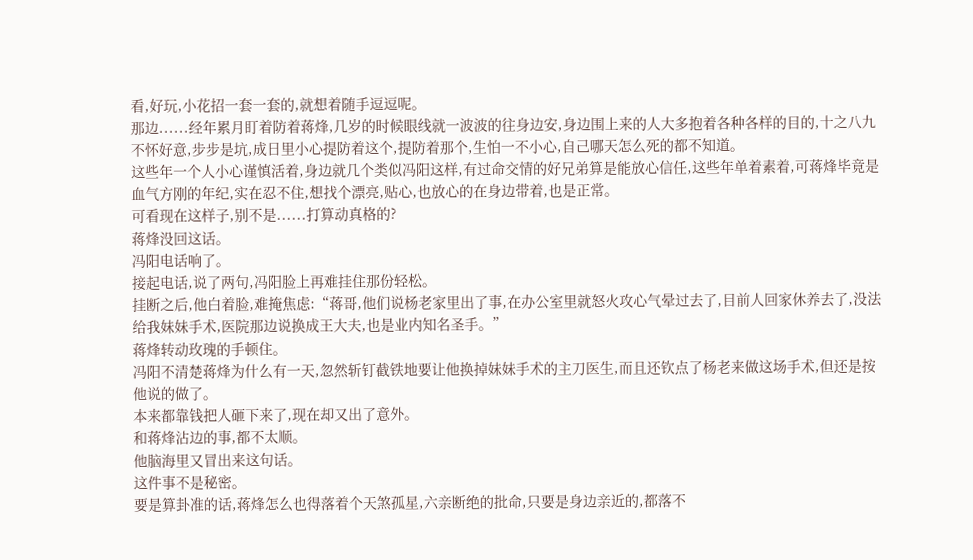看,好玩,小花招一套一套的,就想着随手逗逗呢。
那边......经年累月盯着防着蒋烽,几岁的时候眼线就一波波的往身边安,身边围上来的人大多抱着各种各样的目的,十之八九不怀好意,步步是坑,成日里小心提防着这个,提防着那个,生怕一不小心,自己哪天怎么死的都不知道。
这些年一个人小心谨慎活着,身边就几个类似冯阳这样,有过命交情的好兄弟算是能放心信任,这些年单着素着,可蒋烽毕竟是血气方刚的年纪,实在忍不住,想找个漂亮,贴心,也放心的在身边带着,也是正常。
可看现在这样子,别不是......打算动真格的?
蒋烽没回这话。
冯阳电话响了。
接起电话,说了两句,冯阳脸上再难挂住那份轻松。
挂断之后,他白着脸,难掩焦虑:“蒋哥,他们说杨老家里出了事,在办公室里就怒火攻心气晕过去了,目前人回家休养去了,没法给我妹妹手术,医院那边说换成王大夫,也是业内知名圣手。”
蒋烽转动玫瑰的手顿住。
冯阳不清楚蒋烽为什么有一天,忽然斩钉截铁地要让他换掉妹妹手术的主刀医生,而且还钦点了杨老来做这场手术,但还是按他说的做了。
本来都靠钱把人砸下来了,现在却又出了意外。
和蒋烽沾边的事,都不太顺。
他脑海里又冒出来这句话。
这件事不是秘密。
要是算卦准的话,蒋烽怎么也得落着个天煞孤星,六亲断绝的批命,只要是身边亲近的,都落不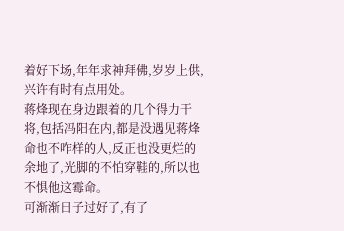着好下场,年年求神拜佛,岁岁上供,兴许有时有点用处。
蒋烽现在身边跟着的几个得力干将,包括冯阳在内,都是没遇见蒋烽命也不咋样的人,反正也没更烂的余地了,光脚的不怕穿鞋的,所以也不惧他这霉命。
可渐渐日子过好了,有了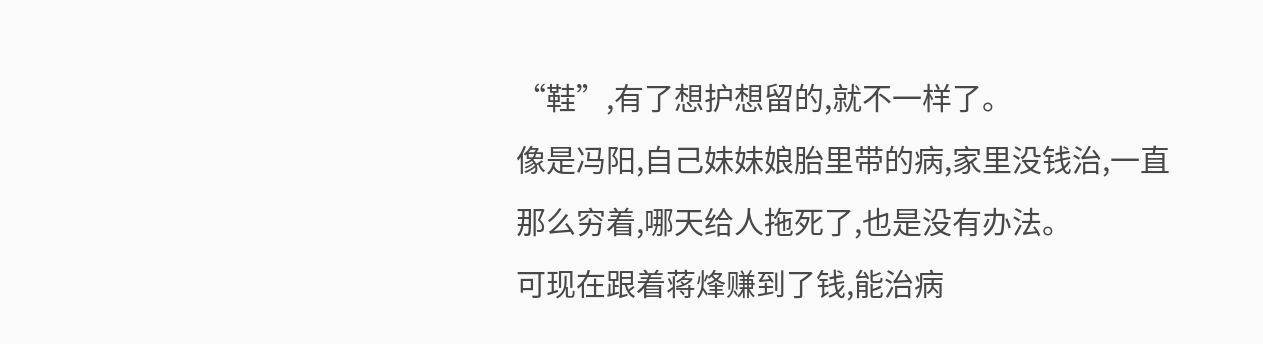“鞋”,有了想护想留的,就不一样了。
像是冯阳,自己妹妹娘胎里带的病,家里没钱治,一直那么穷着,哪天给人拖死了,也是没有办法。
可现在跟着蒋烽赚到了钱,能治病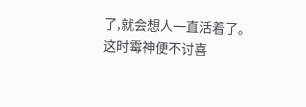了,就会想人一直活着了。
这时霉神便不讨喜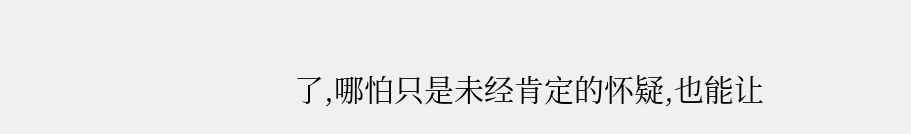了,哪怕只是未经肯定的怀疑,也能让